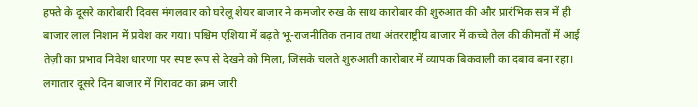हफ्ते के दूसरे कारोबारी दिवस मंगलवार को घरेलू शेयर बाजार ने कमजोर रुख के साथ कारोबार की शुरुआत की और प्रारंभिक सत्र में ही बाजार लाल निशान में प्रवेश कर गया। पश्चिम एशिया में बढ़ते भू-राजनीतिक तनाव तथा अंतरराष्ट्रीय बाजार में कच्चे तेल की कीमतों में आई तेज़ी का प्रभाव निवेश धारणा पर स्पष्ट रूप से देखने को मिला, जिसके चलते शुरुआती कारोबार में व्यापक बिकवाली का दबाव बना रहा। लगातार दूसरे दिन बाजार में गिरावट का क्रम जारी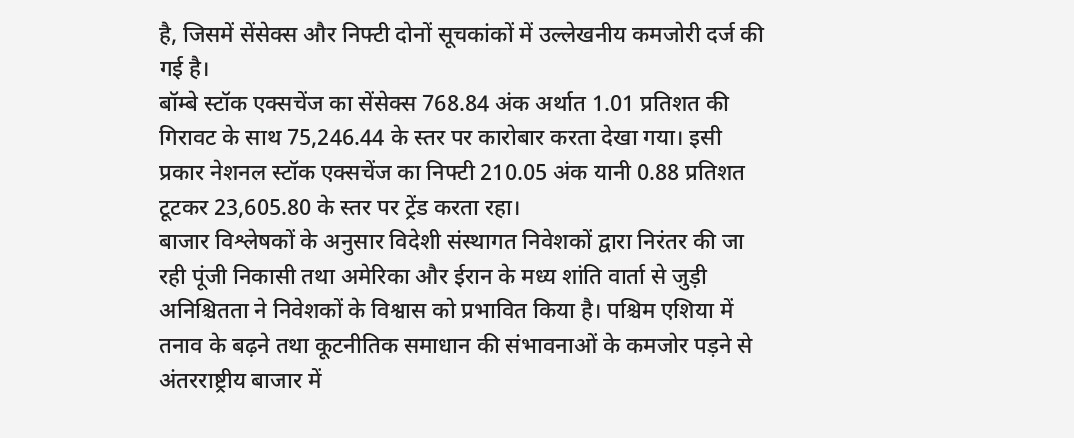है, जिसमें सेंसेक्स और निफ्टी दोनों सूचकांकों में उल्लेखनीय कमजोरी दर्ज की गई है।
बॉम्बे स्टॉक एक्सचेंज का सेंसेक्स 768.84 अंक अर्थात 1.01 प्रतिशत की गिरावट के साथ 75,246.44 के स्तर पर कारोबार करता देखा गया। इसी प्रकार नेशनल स्टॉक एक्सचेंज का निफ्टी 210.05 अंक यानी 0.88 प्रतिशत टूटकर 23,605.80 के स्तर पर ट्रेंड करता रहा।
बाजार विश्लेषकों के अनुसार विदेशी संस्थागत निवेशकों द्वारा निरंतर की जा रही पूंजी निकासी तथा अमेरिका और ईरान के मध्य शांति वार्ता से जुड़ी अनिश्चितता ने निवेशकों के विश्वास को प्रभावित किया है। पश्चिम एशिया में तनाव के बढ़ने तथा कूटनीतिक समाधान की संभावनाओं के कमजोर पड़ने से अंतरराष्ट्रीय बाजार में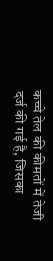कच्चे तेल की कीमतों में तेजी दर्ज की गई है, जिसका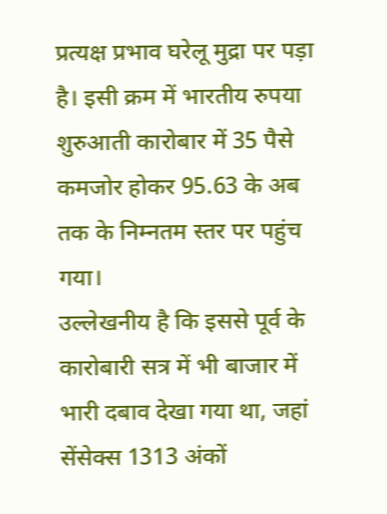प्रत्यक्ष प्रभाव घरेलू मुद्रा पर पड़ा है। इसी क्रम में भारतीय रुपया शुरुआती कारोबार में 35 पैसे कमजोर होकर 95.63 के अब तक के निम्नतम स्तर पर पहुंच गया।
उल्लेखनीय है कि इससे पूर्व के कारोबारी सत्र में भी बाजार में भारी दबाव देखा गया था, जहां सेंसेक्स 1313 अंकों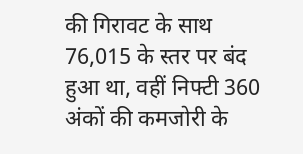की गिरावट के साथ 76,015 के स्तर पर बंद हुआ था, वहीं निफ्टी 360 अंकों की कमजोरी के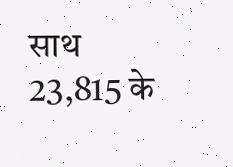साथ 23,815 के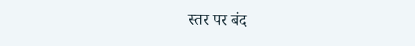स्तर पर बंद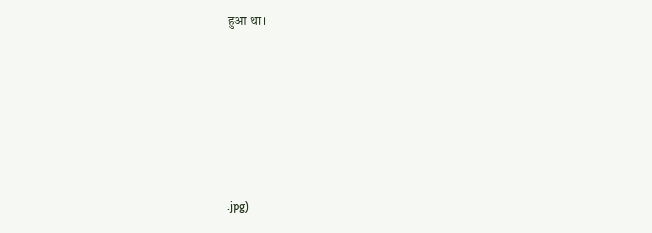हुआ था।









.jpg)